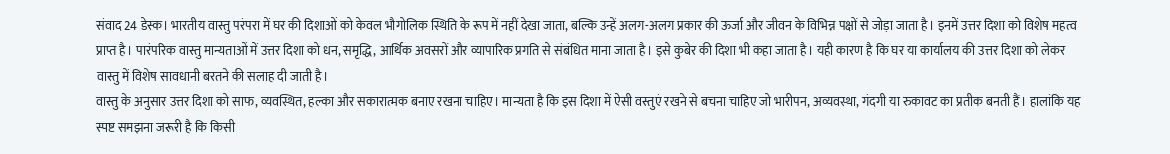संवाद 24 डेस्क। भारतीय वास्तु परंपरा में घर की दिशाओं को केवल भौगोलिक स्थिति के रूप में नहीं देखा जाता, बल्कि उन्हें अलग-अलग प्रकार की ऊर्जा और जीवन के विभिन्न पक्षों से जोड़ा जाता है। इनमें उत्तर दिशा को विशेष महत्व प्राप्त है। पारंपरिक वास्तु मान्यताओं में उत्तर दिशा को धन, समृद्धि, आर्थिक अवसरों और व्यापारिक प्रगति से संबंधित माना जाता है। इसे कुबेर की दिशा भी कहा जाता है। यही कारण है कि घर या कार्यालय की उत्तर दिशा को लेकर वास्तु में विशेष सावधानी बरतने की सलाह दी जाती है।
वास्तु के अनुसार उत्तर दिशा को साफ, व्यवस्थित, हल्का और सकारात्मक बनाए रखना चाहिए। मान्यता है कि इस दिशा में ऐसी वस्तुएं रखने से बचना चाहिए जो भारीपन, अव्यवस्था, गंदगी या रुकावट का प्रतीक बनती हैं। हालांकि यह स्पष्ट समझना जरूरी है कि किसी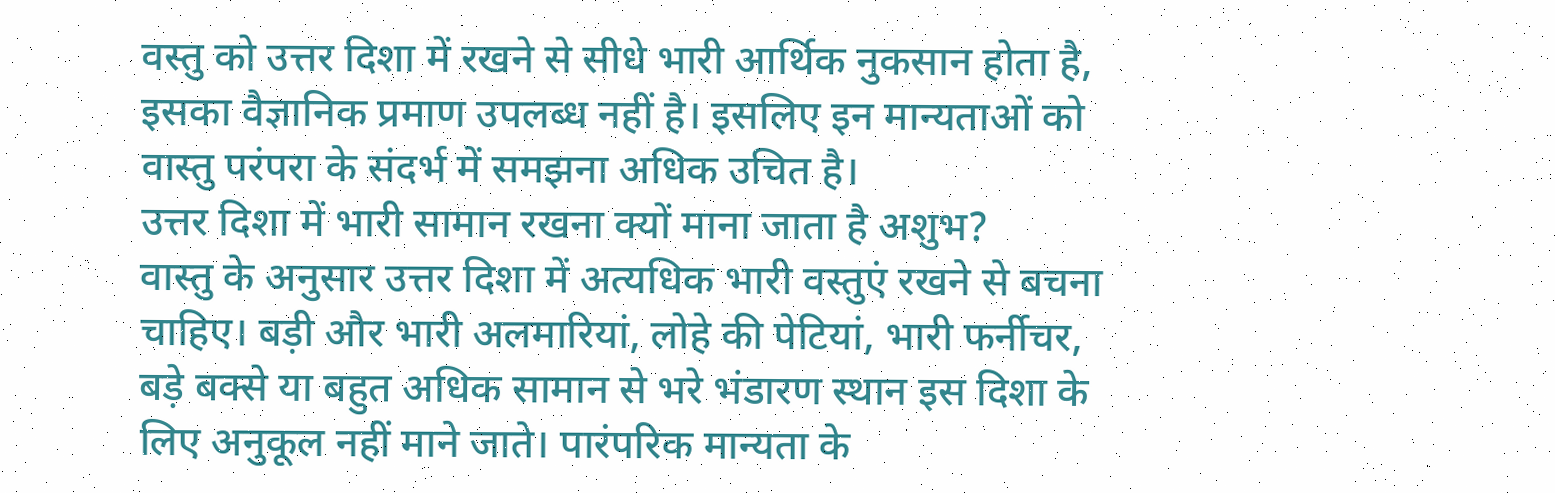वस्तु को उत्तर दिशा में रखने से सीधे भारी आर्थिक नुकसान होता है, इसका वैज्ञानिक प्रमाण उपलब्ध नहीं है। इसलिए इन मान्यताओं को वास्तु परंपरा के संदर्भ में समझना अधिक उचित है।
उत्तर दिशा में भारी सामान रखना क्यों माना जाता है अशुभ?
वास्तु के अनुसार उत्तर दिशा में अत्यधिक भारी वस्तुएं रखने से बचना चाहिए। बड़ी और भारी अलमारियां, लोहे की पेटियां, भारी फर्नीचर, बड़े बक्से या बहुत अधिक सामान से भरे भंडारण स्थान इस दिशा के लिए अनुकूल नहीं माने जाते। पारंपरिक मान्यता के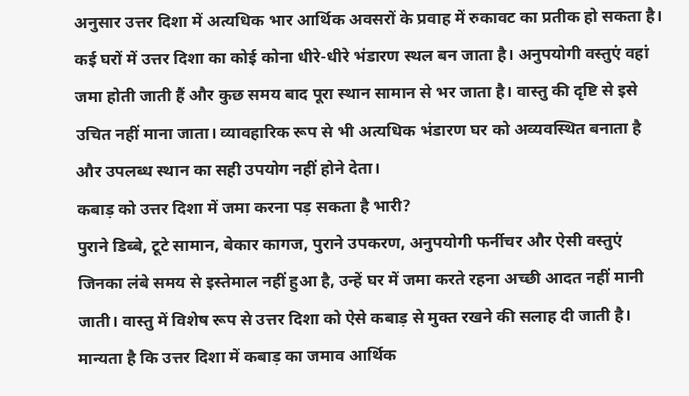अनुसार उत्तर दिशा में अत्यधिक भार आर्थिक अवसरों के प्रवाह में रुकावट का प्रतीक हो सकता है।
कई घरों में उत्तर दिशा का कोई कोना धीरे-धीरे भंडारण स्थल बन जाता है। अनुपयोगी वस्तुएं वहां जमा होती जाती हैं और कुछ समय बाद पूरा स्थान सामान से भर जाता है। वास्तु की दृष्टि से इसे उचित नहीं माना जाता। व्यावहारिक रूप से भी अत्यधिक भंडारण घर को अव्यवस्थित बनाता है और उपलब्ध स्थान का सही उपयोग नहीं होने देता।
कबाड़ को उत्तर दिशा में जमा करना पड़ सकता है भारी?
पुराने डिब्बे, टूटे सामान, बेकार कागज, पुराने उपकरण, अनुपयोगी फर्नीचर और ऐसी वस्तुएं जिनका लंबे समय से इस्तेमाल नहीं हुआ है, उन्हें घर में जमा करते रहना अच्छी आदत नहीं मानी जाती। वास्तु में विशेष रूप से उत्तर दिशा को ऐसे कबाड़ से मुक्त रखने की सलाह दी जाती है।
मान्यता है कि उत्तर दिशा में कबाड़ का जमाव आर्थिक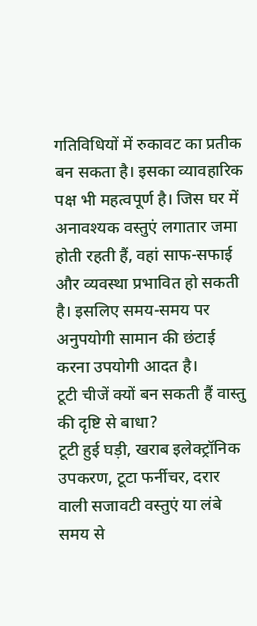गतिविधियों में रुकावट का प्रतीक बन सकता है। इसका व्यावहारिक पक्ष भी महत्वपूर्ण है। जिस घर में अनावश्यक वस्तुएं लगातार जमा होती रहती हैं, वहां साफ-सफाई और व्यवस्था प्रभावित हो सकती है। इसलिए समय-समय पर अनुपयोगी सामान की छंटाई करना उपयोगी आदत है।
टूटी चीजें क्यों बन सकती हैं वास्तु की दृष्टि से बाधा?
टूटी हुई घड़ी, खराब इलेक्ट्रॉनिक उपकरण, टूटा फर्नीचर, दरार वाली सजावटी वस्तुएं या लंबे समय से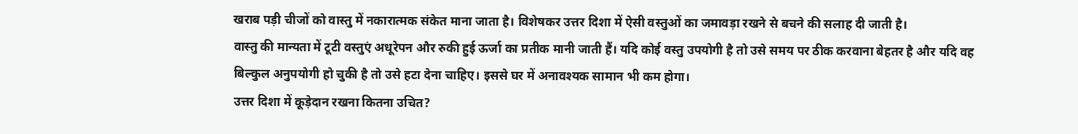खराब पड़ी चीजों को वास्तु में नकारात्मक संकेत माना जाता है। विशेषकर उत्तर दिशा में ऐसी वस्तुओं का जमावड़ा रखने से बचने की सलाह दी जाती है।
वास्तु की मान्यता में टूटी वस्तुएं अधूरेपन और रुकी हुई ऊर्जा का प्रतीक मानी जाती हैं। यदि कोई वस्तु उपयोगी है तो उसे समय पर ठीक करवाना बेहतर है और यदि वह बिल्कुल अनुपयोगी हो चुकी है तो उसे हटा देना चाहिए। इससे घर में अनावश्यक सामान भी कम होगा।
उत्तर दिशा में कूड़ेदान रखना कितना उचित?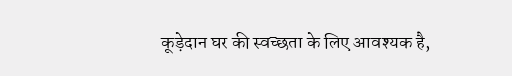कूड़ेदान घर की स्वच्छता के लिए आवश्यक है,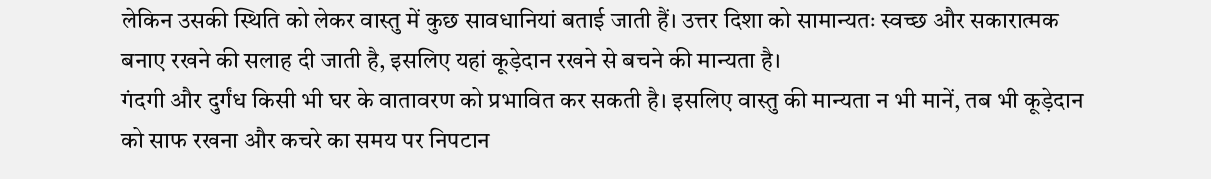लेकिन उसकी स्थिति को लेकर वास्तु में कुछ सावधानियां बताई जाती हैं। उत्तर दिशा को सामान्यतः स्वच्छ और सकारात्मक बनाए रखने की सलाह दी जाती है, इसलिए यहां कूड़ेदान रखने से बचने की मान्यता है।
गंदगी और दुर्गंध किसी भी घर के वातावरण को प्रभावित कर सकती है। इसलिए वास्तु की मान्यता न भी मानें, तब भी कूड़ेदान को साफ रखना और कचरे का समय पर निपटान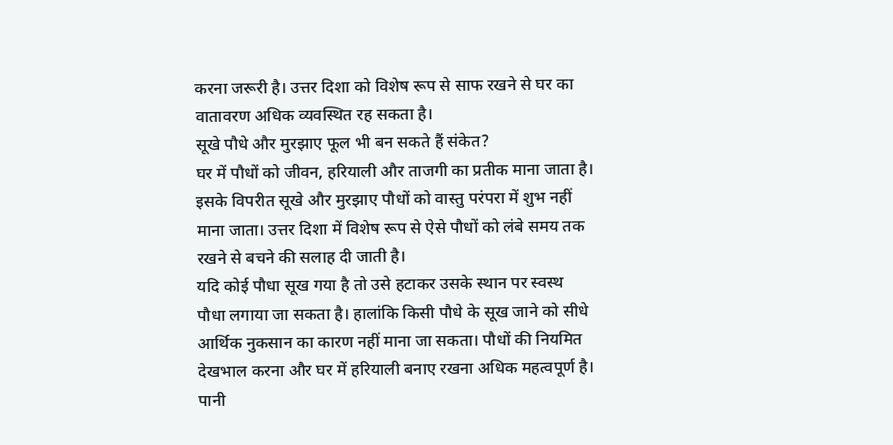करना जरूरी है। उत्तर दिशा को विशेष रूप से साफ रखने से घर का वातावरण अधिक व्यवस्थित रह सकता है।
सूखे पौधे और मुरझाए फूल भी बन सकते हैं संकेत?
घर में पौधों को जीवन, हरियाली और ताजगी का प्रतीक माना जाता है। इसके विपरीत सूखे और मुरझाए पौधों को वास्तु परंपरा में शुभ नहीं माना जाता। उत्तर दिशा में विशेष रूप से ऐसे पौधों को लंबे समय तक रखने से बचने की सलाह दी जाती है।
यदि कोई पौधा सूख गया है तो उसे हटाकर उसके स्थान पर स्वस्थ पौधा लगाया जा सकता है। हालांकि किसी पौधे के सूख जाने को सीधे आर्थिक नुकसान का कारण नहीं माना जा सकता। पौधों की नियमित देखभाल करना और घर में हरियाली बनाए रखना अधिक महत्वपूर्ण है।
पानी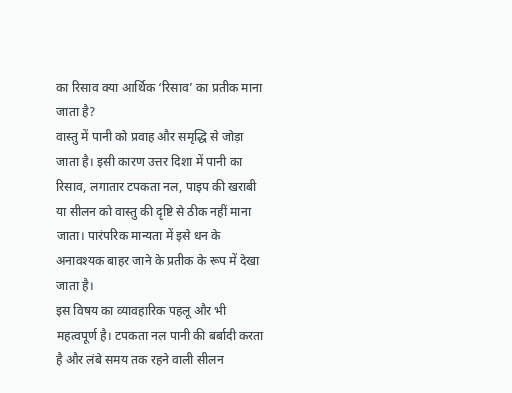का रिसाव क्या आर्थिक ‘रिसाव’ का प्रतीक माना जाता है?
वास्तु में पानी को प्रवाह और समृद्धि से जोड़ा जाता है। इसी कारण उत्तर दिशा में पानी का रिसाव, लगातार टपकता नल, पाइप की खराबी या सीलन को वास्तु की दृष्टि से ठीक नहीं माना जाता। पारंपरिक मान्यता में इसे धन के अनावश्यक बाहर जाने के प्रतीक के रूप में देखा जाता है।
इस विषय का व्यावहारिक पहलू और भी महत्वपूर्ण है। टपकता नल पानी की बर्बादी करता है और लंबे समय तक रहने वाली सीलन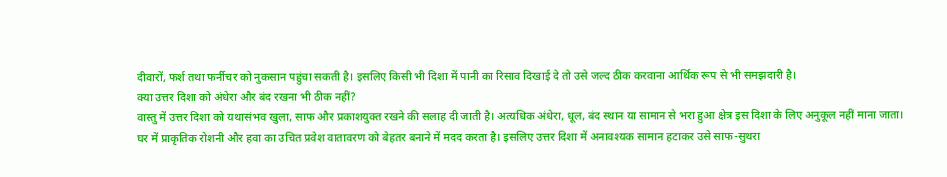दीवारों, फर्श तथा फर्नीचर को नुकसान पहुंचा सकती है। इसलिए किसी भी दिशा में पानी का रिसाव दिखाई दे तो उसे जल्द ठीक करवाना आर्थिक रूप से भी समझदारी है।
क्या उत्तर दिशा को अंधेरा और बंद रखना भी ठीक नहीं?
वास्तु में उत्तर दिशा को यथासंभव खुला, साफ और प्रकाशयुक्त रखने की सलाह दी जाती है। अत्यधिक अंधेरा, धूल, बंद स्थान या सामान से भरा हुआ क्षेत्र इस दिशा के लिए अनुकूल नहीं माना जाता।
घर में प्राकृतिक रोशनी और हवा का उचित प्रवेश वातावरण को बेहतर बनाने में मदद करता है। इसलिए उत्तर दिशा में अनावश्यक सामान हटाकर उसे साफ-सुथरा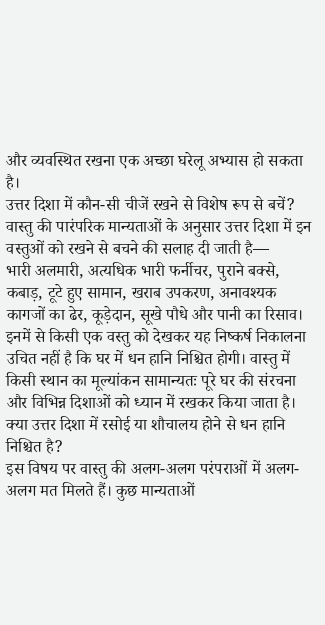और व्यवस्थित रखना एक अच्छा घरेलू अभ्यास हो सकता है।
उत्तर दिशा में कौन-सी चीजें रखने से विशेष रूप से बचें?
वास्तु की पारंपरिक मान्यताओं के अनुसार उत्तर दिशा में इन वस्तुओं को रखने से बचने की सलाह दी जाती है—
भारी अलमारी, अत्यधिक भारी फर्नीचर, पुराने बक्से, कबाड़, टूटे हुए सामान, खराब उपकरण, अनावश्यक कागजों का ढेर, कूड़ेदान, सूखे पौधे और पानी का रिसाव।
इनमें से किसी एक वस्तु को देखकर यह निष्कर्ष निकालना उचित नहीं है कि घर में धन हानि निश्चित होगी। वास्तु में किसी स्थान का मूल्यांकन सामान्यतः पूरे घर की संरचना और विभिन्न दिशाओं को ध्यान में रखकर किया जाता है।
क्या उत्तर दिशा में रसोई या शौचालय होने से धन हानि निश्चित है?
इस विषय पर वास्तु की अलग-अलग परंपराओं में अलग-अलग मत मिलते हैं। कुछ मान्यताओं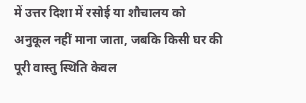में उत्तर दिशा में रसोई या शौचालय को अनुकूल नहीं माना जाता, जबकि किसी घर की पूरी वास्तु स्थिति केवल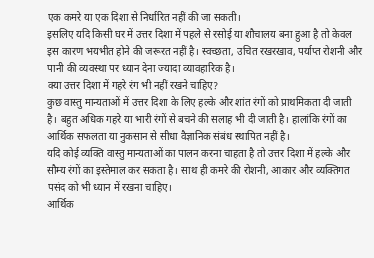एक कमरे या एक दिशा से निर्धारित नहीं की जा सकती।
इसलिए यदि किसी घर में उत्तर दिशा में पहले से रसोई या शौचालय बना हुआ है तो केवल इस कारण भयभीत होने की जरूरत नहीं है। स्वच्छता, उचित रखरखाव, पर्याप्त रोशनी और पानी की व्यवस्था पर ध्यान देना ज्यादा व्यावहारिक है।
क्या उत्तर दिशा में गहरे रंग भी नहीं रखने चाहिए?
कुछ वास्तु मान्यताओं में उत्तर दिशा के लिए हल्के और शांत रंगों को प्राथमिकता दी जाती है। बहुत अधिक गहरे या भारी रंगों से बचने की सलाह भी दी जाती है। हालांकि रंगों का आर्थिक सफलता या नुकसान से सीधा वैज्ञानिक संबंध स्थापित नहीं है।
यदि कोई व्यक्ति वास्तु मान्यताओं का पालन करना चाहता है तो उत्तर दिशा में हल्के और सौम्य रंगों का इस्तेमाल कर सकता है। साथ ही कमरे की रोशनी, आकार और व्यक्तिगत पसंद को भी ध्यान में रखना चाहिए।
आर्थिक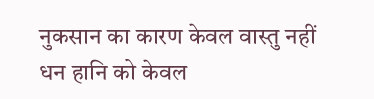नुकसान का कारण केवल वास्तु नहीं
धन हानि को केवल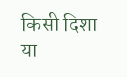किसी दिशा या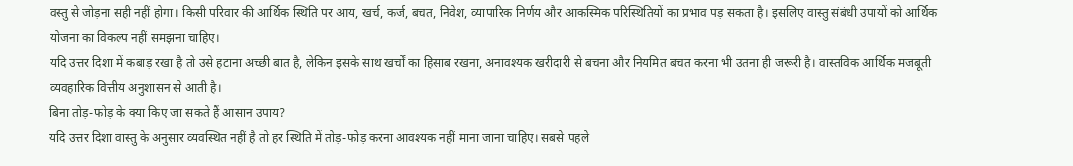वस्तु से जोड़ना सही नहीं होगा। किसी परिवार की आर्थिक स्थिति पर आय, खर्च, कर्ज, बचत, निवेश, व्यापारिक निर्णय और आकस्मिक परिस्थितियों का प्रभाव पड़ सकता है। इसलिए वास्तु संबंधी उपायों को आर्थिक योजना का विकल्प नहीं समझना चाहिए।
यदि उत्तर दिशा में कबाड़ रखा है तो उसे हटाना अच्छी बात है, लेकिन इसके साथ खर्चों का हिसाब रखना, अनावश्यक खरीदारी से बचना और नियमित बचत करना भी उतना ही जरूरी है। वास्तविक आर्थिक मजबूती व्यवहारिक वित्तीय अनुशासन से आती है।
बिना तोड़-फोड़ के क्या किए जा सकते हैं आसान उपाय?
यदि उत्तर दिशा वास्तु के अनुसार व्यवस्थित नहीं है तो हर स्थिति में तोड़-फोड़ करना आवश्यक नहीं माना जाना चाहिए। सबसे पहले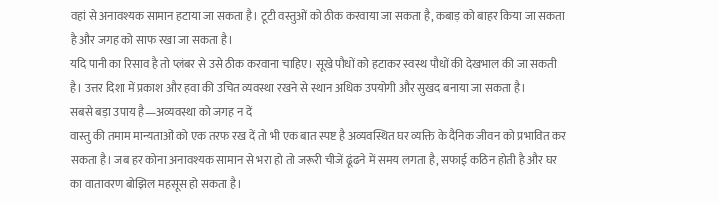वहां से अनावश्यक सामान हटाया जा सकता है। टूटी वस्तुओं को ठीक करवाया जा सकता है, कबाड़ को बाहर किया जा सकता है और जगह को साफ रखा जा सकता है।
यदि पानी का रिसाव है तो प्लंबर से उसे ठीक करवाना चाहिए। सूखे पौधों को हटाकर स्वस्थ पौधों की देखभाल की जा सकती है। उत्तर दिशा में प्रकाश और हवा की उचित व्यवस्था रखने से स्थान अधिक उपयोगी और सुखद बनाया जा सकता है।
सबसे बड़ा उपाय है—अव्यवस्था को जगह न दें
वास्तु की तमाम मान्यताओं को एक तरफ रख दें तो भी एक बात स्पष्ट है अव्यवस्थित घर व्यक्ति के दैनिक जीवन को प्रभावित कर सकता है। जब हर कोना अनावश्यक सामान से भरा हो तो जरूरी चीजें ढूंढने में समय लगता है, सफाई कठिन होती है और घर का वातावरण बोझिल महसूस हो सकता है।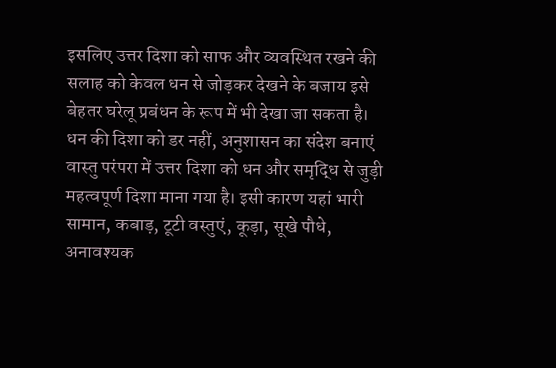इसलिए उत्तर दिशा को साफ और व्यवस्थित रखने की सलाह को केवल धन से जोड़कर देखने के बजाय इसे बेहतर घरेलू प्रबंधन के रूप में भी देखा जा सकता है।
धन की दिशा को डर नहीं, अनुशासन का संदेश बनाएं
वास्तु परंपरा में उत्तर दिशा को धन और समृद्धि से जुड़ी महत्वपूर्ण दिशा माना गया है। इसी कारण यहां भारी सामान, कबाड़, टूटी वस्तुएं, कूड़ा, सूखे पौधे, अनावश्यक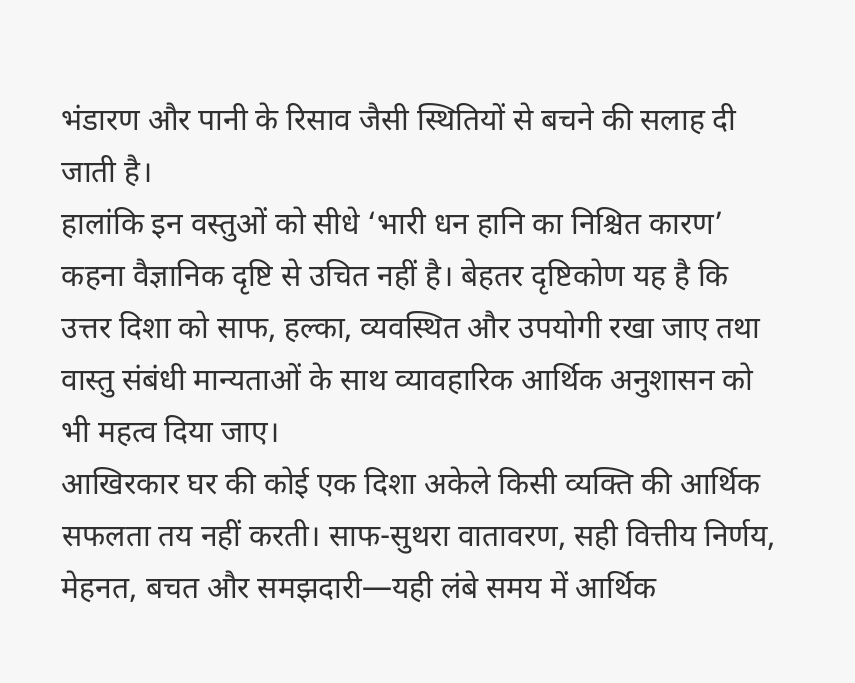भंडारण और पानी के रिसाव जैसी स्थितियों से बचने की सलाह दी जाती है।
हालांकि इन वस्तुओं को सीधे ‘भारी धन हानि का निश्चित कारण’ कहना वैज्ञानिक दृष्टि से उचित नहीं है। बेहतर दृष्टिकोण यह है कि उत्तर दिशा को साफ, हल्का, व्यवस्थित और उपयोगी रखा जाए तथा वास्तु संबंधी मान्यताओं के साथ व्यावहारिक आर्थिक अनुशासन को भी महत्व दिया जाए।
आखिरकार घर की कोई एक दिशा अकेले किसी व्यक्ति की आर्थिक सफलता तय नहीं करती। साफ-सुथरा वातावरण, सही वित्तीय निर्णय, मेहनत, बचत और समझदारी—यही लंबे समय में आर्थिक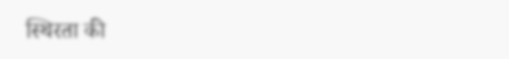स्थिरता की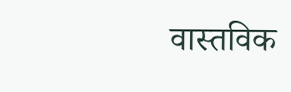वास्तविक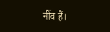नींव हैं।